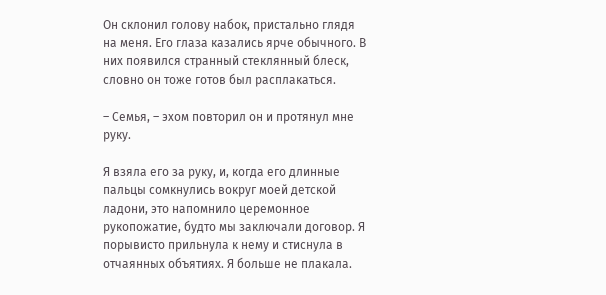Он склонил голову набок, пристально глядя на меня. Его глаза казались ярче обычного. В них появился странный стеклянный блеск, словно он тоже готов был расплакаться.

– Семья, – эхом повторил он и протянул мне руку.

Я взяла его за руку, и, когда его длинные пальцы сомкнулись вокруг моей детской ладони, это напомнило церемонное рукопожатие, будто мы заключали договор. Я порывисто прильнула к нему и стиснула в отчаянных объятиях. Я больше не плакала.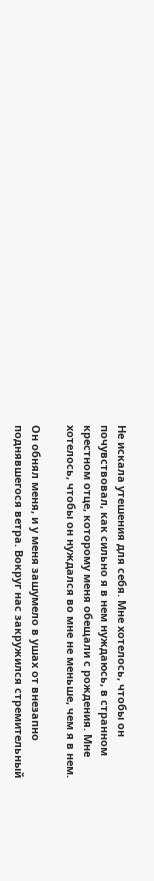Не искала утешения для себя. Мне хотелось, чтобы он почувствовал, как сильно я в нем нуждаюсь, в странном крестном отце, которому меня обещали с рождения. Мне хотелось, чтобы он нуждался во мне не меньше, чем я в нем.

Он обнял меня, и у меня зашумело в ушах от внезапно поднявшегося ветра. Вокруг нас закружился стремительный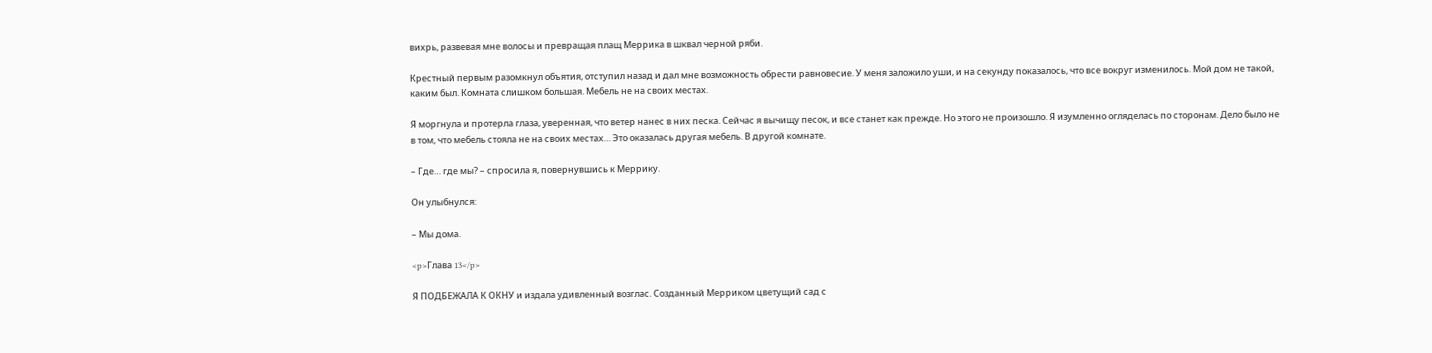вихрь, развевая мне волосы и превращая плащ Меррика в шквал черной ряби.

Крестный первым разомкнул объятия, отступил назад и дал мне возможность обрести равновесие. У меня заложило уши, и на секунду показалось, что все вокруг изменилось. Мой дом не такой, каким был. Комната слишком большая. Мебель не на своих местах.

Я моргнула и протерла глаза, уверенная, что ветер нанес в них песка. Сейчас я вычищу песок, и все станет как прежде. Но этого не произошло. Я изумленно огляделась по сторонам. Дело было не в том, что мебель стояла не на своих местах… Это оказалась другая мебель. В другой комнате.

– Где… где мы? – спросила я, повернувшись к Меррику.

Он улыбнулся:

– Мы дома.

<p>Глава 13</p>

Я ПОДБЕЖАЛА К ОКНУ и издала удивленный возглас. Созданный Мерриком цветущий сад с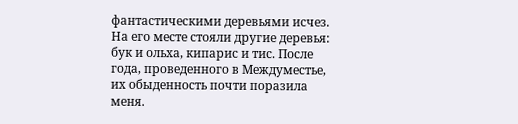фантастическими деревьями исчез. На его месте стояли другие деревья: бук и ольха, кипарис и тис. После года, проведенного в Междуместье, их обыденность почти поразила меня.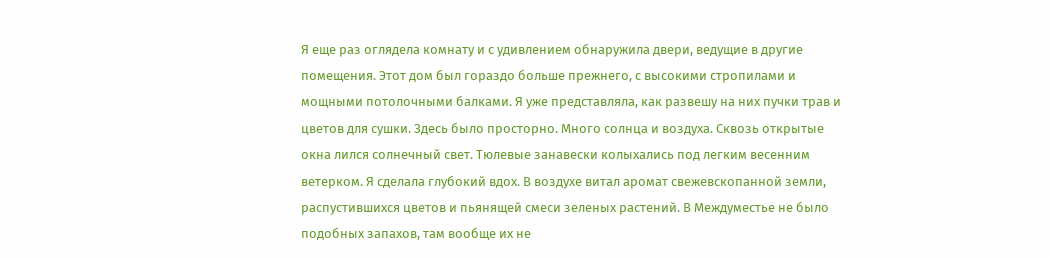Я еще раз оглядела комнату и с удивлением обнаружила двери, ведущие в другие помещения. Этот дом был гораздо больше прежнего, с высокими стропилами и мощными потолочными балками. Я уже представляла, как развешу на них пучки трав и цветов для сушки. Здесь было просторно. Много солнца и воздуха. Сквозь открытые окна лился солнечный свет. Тюлевые занавески колыхались под легким весенним ветерком. Я сделала глубокий вдох. В воздухе витал аромат свежевскопанной земли, распустившихся цветов и пьянящей смеси зеленых растений. В Междуместье не было подобных запахов, там вообще их не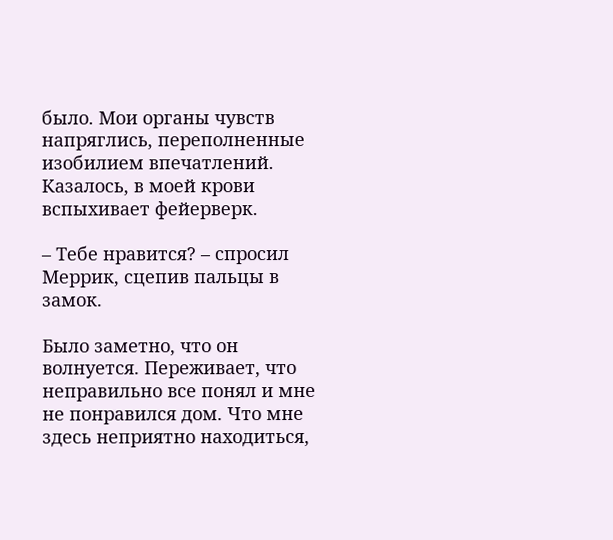было. Мои органы чувств напряглись, переполненные изобилием впечатлений. Казалось, в моей крови вспыхивает фейерверк.

– Тебе нравится? – спросил Меррик, сцепив пальцы в замок.

Было заметно, что он волнуется. Переживает, что неправильно все понял и мне не понравился дом. Что мне здесь неприятно находиться,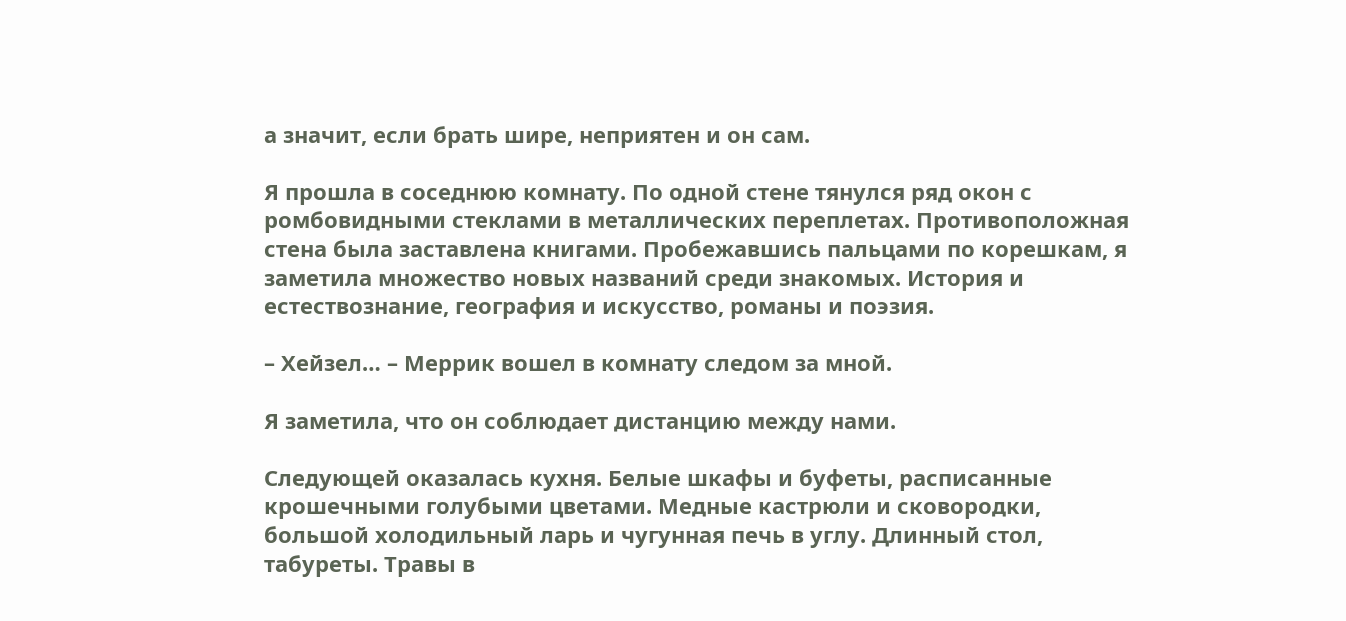а значит, если брать шире, неприятен и он сам.

Я прошла в соседнюю комнату. По одной стене тянулся ряд окон с ромбовидными стеклами в металлических переплетах. Противоположная стена была заставлена книгами. Пробежавшись пальцами по корешкам, я заметила множество новых названий среди знакомых. История и естествознание, география и искусство, романы и поэзия.

– Хейзел… – Меррик вошел в комнату следом за мной.

Я заметила, что он соблюдает дистанцию между нами.

Следующей оказалась кухня. Белые шкафы и буфеты, расписанные крошечными голубыми цветами. Медные кастрюли и сковородки, большой холодильный ларь и чугунная печь в углу. Длинный стол, табуреты. Травы в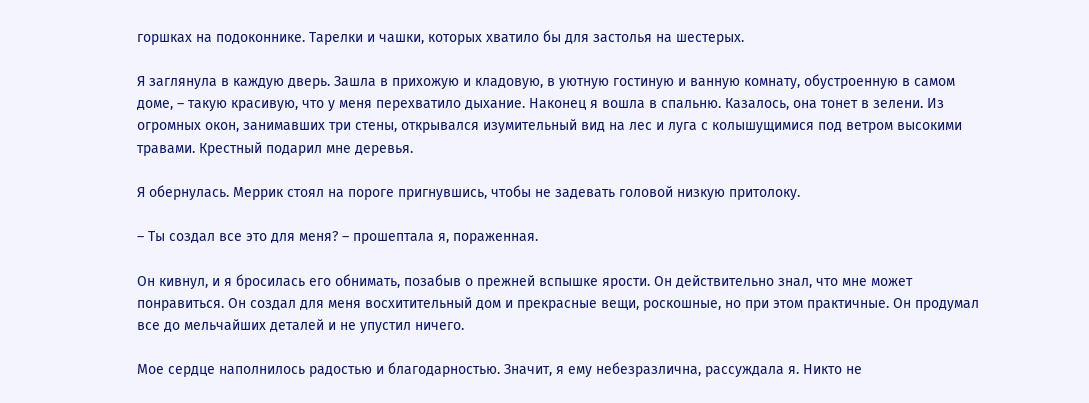горшках на подоконнике. Тарелки и чашки, которых хватило бы для застолья на шестерых.

Я заглянула в каждую дверь. Зашла в прихожую и кладовую, в уютную гостиную и ванную комнату, обустроенную в самом доме, – такую красивую, что у меня перехватило дыхание. Наконец я вошла в спальню. Казалось, она тонет в зелени. Из огромных окон, занимавших три стены, открывался изумительный вид на лес и луга с колышущимися под ветром высокими травами. Крестный подарил мне деревья.

Я обернулась. Меррик стоял на пороге пригнувшись, чтобы не задевать головой низкую притолоку.

– Ты создал все это для меня? – прошептала я, пораженная.

Он кивнул, и я бросилась его обнимать, позабыв о прежней вспышке ярости. Он действительно знал, что мне может понравиться. Он создал для меня восхитительный дом и прекрасные вещи, роскошные, но при этом практичные. Он продумал все до мельчайших деталей и не упустил ничего.

Мое сердце наполнилось радостью и благодарностью. Значит, я ему небезразлична, рассуждала я. Никто не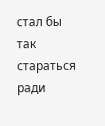стал бы так стараться ради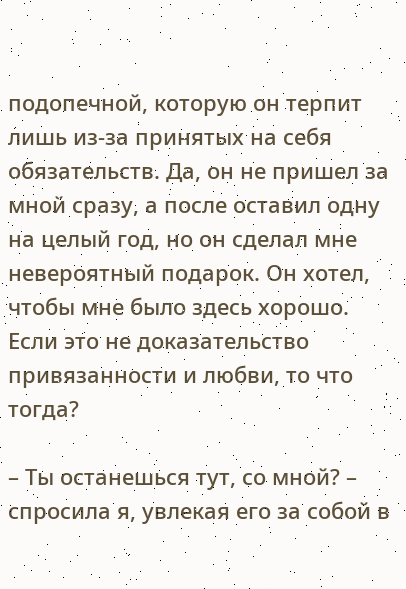подопечной, которую он терпит лишь из-за принятых на себя обязательств. Да, он не пришел за мной сразу, а после оставил одну на целый год, но он сделал мне невероятный подарок. Он хотел, чтобы мне было здесь хорошо. Если это не доказательство привязанности и любви, то что тогда?

– Ты останешься тут, со мной? – спросила я, увлекая его за собой в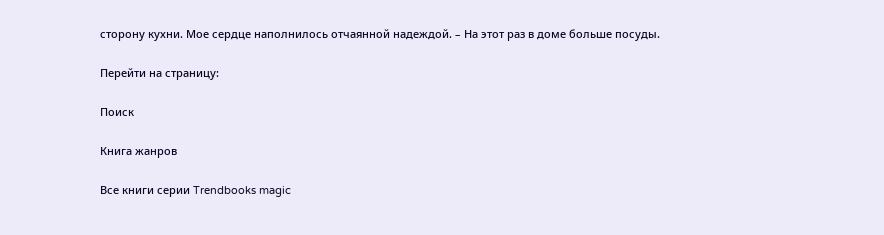сторону кухни. Мое сердце наполнилось отчаянной надеждой. – На этот раз в доме больше посуды.

Перейти на страницу:

Поиск

Книга жанров

Все книги серии Trendbooks magic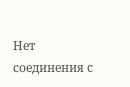Нет соединения с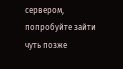сервером, попробуйте зайти чуть позже